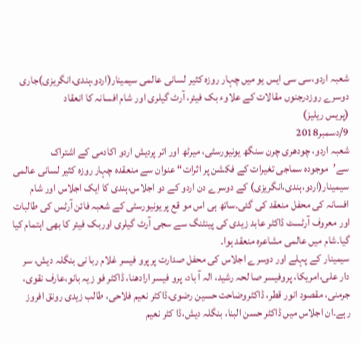شعبہ اردو،سی سی ایس یو میں چہار روزہ کثیر لسانی عالمی سیمینار(اردو،ہندی،انگریزی)جاری
دوسرے روزدرجنوں مقالات کے علاوء بک فیئر، آرٹ گیلری اور شام افسانہ کا انعقاد
(پریس ریلیز)
9/دسمبر2018
شعبہ اردو، چودھری چرن سنگھ یونیورسٹی، میرٹھ اور اتر پردیش اردو اکادمی کے اشتراک سے’موجودہ سماجی تغیرات کے فکشن پر اثرات“ عنوان سے منعقدہ چہار روزہ کثیر لسانی عالمی سیمینار(اردو،ہندی،انگریزی) کے دوسرے دن اردو کے دو اجلاس،ہندی کا ایک اجلاس اور شام افسانہ کی محفل منعقد کی گئی۔ساتھ ہی اس مو قع پریونیورسٹی کے شعبہ فائن آرٹس کی طالبات اور معروف آرٹسٹ ڈاکٹر عابد زیدی کی پینٹنگ سے سجی آرٹ گیلری اوربک فیئر کا بھی اہتمام کیا گیا۔شام میں عالمی مشاعرہ منعقد ہوا۔
سیمینار کے پہلے اور دوسرے اجلاس کی محفل صدارت پرپرو فیسر غلام ربا نی بنگلہ دیش، سر دار علی،امریکا، پروفیسر صا لحہ رشید، الہ آ باد، پرو فیسر ارادھنا، ڈاکٹر فو زیہ بانو،عارف نقوی، جرمنی، مقصود انور قطر، ڈاکٹروضاحت حسین رضوی،ڈاکٹر نعیم فلاحی، طالب زیدی رونق افروز رہے۔ان اجلاس میں ڈاکٹر حسن البنا، بنگلہ دیش،ڈا کٹر نعیم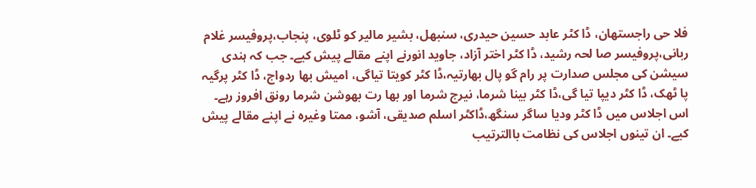فلا حی راجستھان، ڈا کٹر عابد حسین حیدری، سنبھل، بشیر مالیر کو ٹلوی، پنجاب،پروفیسر غلام ربانی،پروفیسر صا لحہ رشید، ڈا کٹر اختر آزاد، جاوید انورنے اپنے مقالے پیش کیے۔ جب کہ ہندی سیشن کی مجلس صدارت پر رام گو پال بھارتیہ،ڈا کٹر کویتا تیاگی، امیش بھا ردواج، ڈا کٹر پرگیہ پا ٹھک، ڈا کٹر دیپا تیا گی،ڈا کٹر بینا شرما، نیرج شرما اور بھا رت بھوشن شرما رونق افروز رہے۔ اس اجلاس میں ڈا کٹر ودیا ساگر سنگھ،ڈاکٹر اسلم صدیقی، آشو، ممتا وغیرہ نے اپنے مقالے پیش کیے۔ ان تینوں اجلاس کی نظامت باالترتیب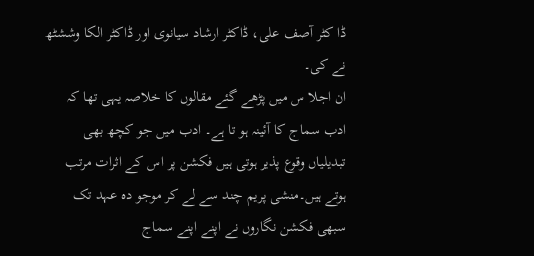ڈا کٹر آصف علی، ڈاکٹر ارشاد سیانوی اور ڈاکٹر الکا وششٹھ نے کی۔
ان اجلا س میں پڑھے گئے مقالوں کا خلاصہ یہی تھا کہ ادب سماج کا آئینہ ہو تا ہے۔ ادب میں جو کچھ بھی تبدیلیاں وقوع پذیر ہوتی ہیں فکشن پر اس کے اثرات مرتب ہوتے ہیں۔منشی پریم چند سے لے کر موجو دہ عہد تک سبھی فکشن نگاروں نے اپنے اپنے سماج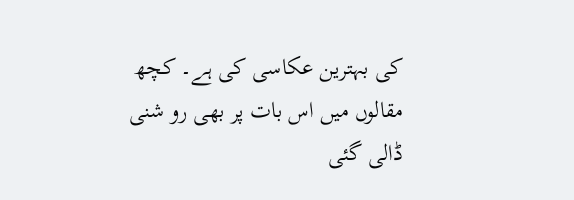کی بہترین عکاسی کی ہے۔ کچھ مقالوں میں اس بات پر بھی رو شنی ڈالی گئی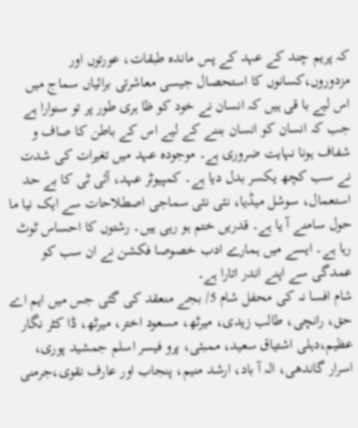کہ پریم چند کے عہد کے پس ماندہ طبقات، عورتوں اور مزدوروں،کسانوں کا استحصال جیسی معاشرتی برائیاں سماج میں اس لیے با قی ہیں کہ انسان نے خود کو ظا ہری طور پر تو سنوارا ہے جب کہ انسان کو انسان بننے کے لیے اس کے باطن کا صاف و شفاف ہونا نہایت ضروری ہے۔ موجودہ عہد میں تغیرات کی شدت نے سب کچھ یکسر بدل دیا ہے۔ کمپیوٹر عہد، آئی ٹی کا بے حد استعمال، سوشل میڈیا، نئی نئی سماجی اصطلاحات سے ایک نیا ما حول سامنے آ یا ہے۔ قدریں ختم ہو رہی ہیں۔ رشتوں کا احساس ٹوٹ رہا ہے۔ ایسے میں ہمارے ادب خصوصا فکشن نے ان سب کو عمدگی سے اپنے اندر اتارا ہے۔
شام افسا نہ کی محفل شام 5/ بجے منعقد کی گئی جس میں ایم اے حق، رانچی، طالب زیدی، میرٹھ، مسعود اختر، میرٹھ، ڈا کٹر نگار عظیم،دہلی اشتیاق سعید، ممبئی، پرو فیسر اسلم جمشید پوری، اسرار گاندھی، الہ آ باد، ارشد منیم، پنجاب اور عارف نقوی،جرمنی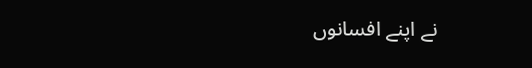نے اپنے افسانوں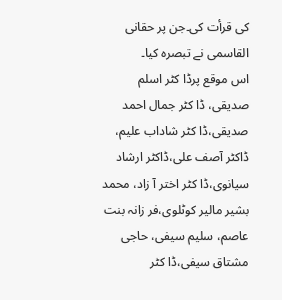کی قرأت کی۔جن پر حقانی القاسمی نے تبصرہ کیا۔
اس موقع پرڈا کٹر اسلم صدیقی، ڈا کٹر جمال احمد صدیقی،ڈا کٹر شاداب علیم، ڈاکٹر آصف علی،ڈاکٹر ارشاد سیانوی،ڈا کٹر اختر آ زاد، محمد بشیر مالیر کوٹلوی،فر زانہ بنت عاصم، سلیم سیفی، حاجی مشتاق سیفی،ڈا کٹر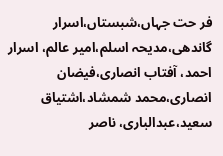فر حت جہاں،شبستاں،اسرار گاندھی،مدیحہ اسلم،امیر عالم، اسرار احمد، آفتاب انصاری،فیضان انصاری،محمد شمشاد،اشتیاق سعید،عبدالباری، ناصر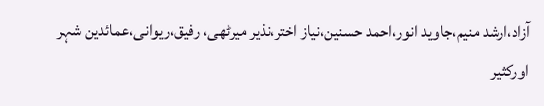آزاد،ارشد منیم،جاوید انور،احمد حسنین،نیاز اختر،نذیر میرٹھی، رفیق،ریوانی،عمائدین شہر اورکثیر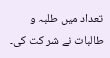تعداد میں طلبہ و طالبات نے شر کت کی۔